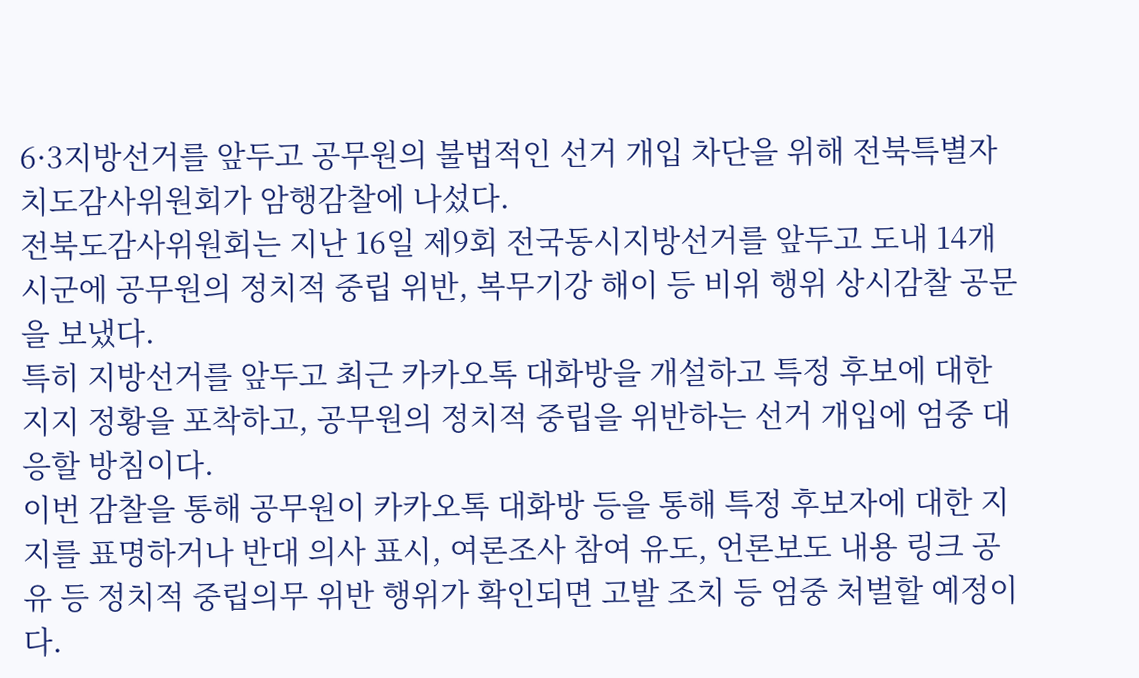6·3지방선거를 앞두고 공무원의 불법적인 선거 개입 차단을 위해 전북특별자치도감사위원회가 암행감찰에 나섰다.
전북도감사위원회는 지난 16일 제9회 전국동시지방선거를 앞두고 도내 14개 시군에 공무원의 정치적 중립 위반, 복무기강 해이 등 비위 행위 상시감찰 공문을 보냈다.
특히 지방선거를 앞두고 최근 카카오톡 대화방을 개설하고 특정 후보에 대한 지지 정황을 포착하고, 공무원의 정치적 중립을 위반하는 선거 개입에 엄중 대응할 방침이다.
이번 감찰을 통해 공무원이 카카오톡 대화방 등을 통해 특정 후보자에 대한 지지를 표명하거나 반대 의사 표시, 여론조사 참여 유도, 언론보도 내용 링크 공유 등 정치적 중립의무 위반 행위가 확인되면 고발 조치 등 엄중 처벌할 예정이다.